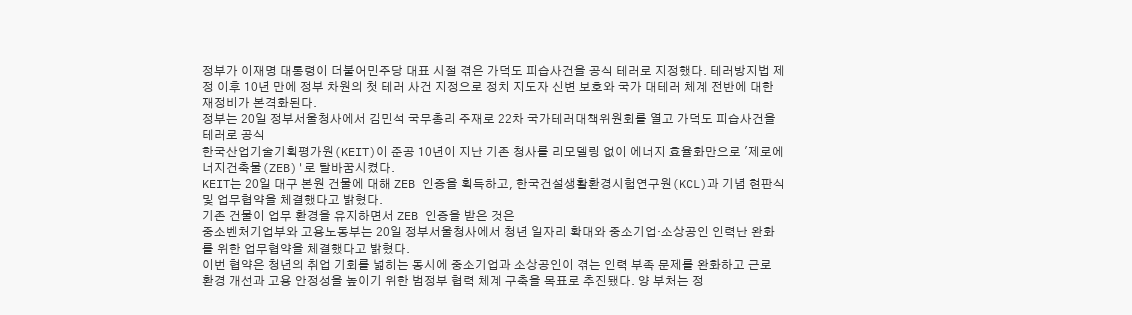정부가 이재명 대통령이 더불어민주당 대표 시절 겪은 가덕도 피습사건을 공식 테러로 지정했다. 테러방지법 제정 이후 10년 만에 정부 차원의 첫 테러 사건 지정으로 정치 지도자 신변 보호와 국가 대테러 체계 전반에 대한 재정비가 본격화된다.
정부는 20일 정부서울청사에서 김민석 국무총리 주재로 22차 국가테러대책위원회를 열고 가덕도 피습사건을 테러로 공식
한국산업기술기획평가원(KEIT)이 준공 10년이 지난 기존 청사를 리모델링 없이 에너지 효율화만으로 '제로에너지건축물(ZEB)'로 탈바꿈시켰다.
KEIT는 20일 대구 본원 건물에 대해 ZEB 인증을 획득하고, 한국건설생활환경시험연구원(KCL)과 기념 현판식 및 업무협약을 체결했다고 밝혔다.
기존 건물이 업무 환경을 유지하면서 ZEB 인증을 받은 것은
중소벤처기업부와 고용노동부는 20일 정부서울청사에서 청년 일자리 확대와 중소기업·소상공인 인력난 완화를 위한 업무협약을 체결했다고 밝혔다.
이번 협약은 청년의 취업 기회를 넓히는 동시에 중소기업과 소상공인이 겪는 인력 부족 문제를 완화하고 근로 환경 개선과 고용 안정성을 높이기 위한 범정부 협력 체계 구축을 목표로 추진됐다. 양 부처는 정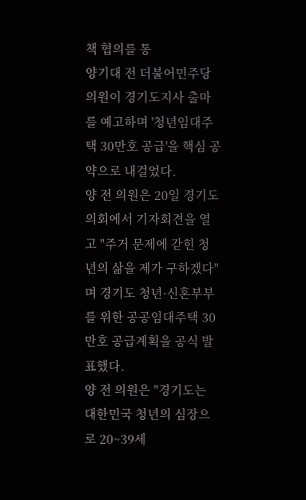책 협의를 통
양기대 전 더불어민주당 의원이 경기도지사 출마를 예고하며 '청년임대주택 30만호 공급'을 핵심 공약으로 내걸었다.
양 전 의원은 20일 경기도의회에서 기자회견을 열고 "주거 문제에 갇힌 청년의 삶을 제가 구하겠다"며 경기도 청년·신혼부부를 위한 공공임대주택 30만호 공급계획을 공식 발표했다.
양 전 의원은 "경기도는 대한민국 청년의 심장으로 20~39세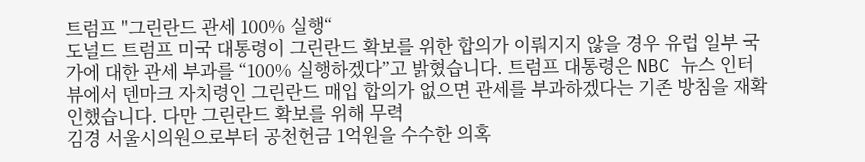트럼프 "그린란드 관세 100% 실행“
도널드 트럼프 미국 대통령이 그린란드 확보를 위한 합의가 이뤄지지 않을 경우 유럽 일부 국가에 대한 관세 부과를 “100% 실행하겠다”고 밝혔습니다. 트럼프 대통령은 NBC 뉴스 인터뷰에서 덴마크 자치령인 그린란드 매입 합의가 없으면 관세를 부과하겠다는 기존 방침을 재확인했습니다. 다만 그린란드 확보를 위해 무력
김경 서울시의원으로부터 공천헌금 1억원을 수수한 의혹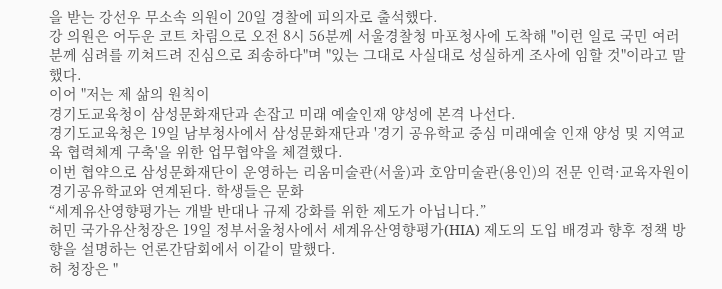을 받는 강선우 무소속 의원이 20일 경찰에 피의자로 출석했다.
강 의원은 어두운 코트 차림으로 오전 8시 56분께 서울경찰청 마포청사에 도착해 "이런 일로 국민 여러분께 심려를 끼쳐드려 진심으로 죄송하다"며 "있는 그대로 사실대로 성실하게 조사에 임할 것"이라고 말했다.
이어 "저는 제 삶의 원칙이
경기도교육청이 삼성문화재단과 손잡고 미래 예술인재 양성에 본격 나선다.
경기도교육청은 19일 남부청사에서 삼성문화재단과 '경기 공유학교 중심 미래예술 인재 양성 및 지역교육 협력체계 구축'을 위한 업무협약을 체결했다.
이번 협약으로 삼성문화재단이 운영하는 리움미술관(서울)과 호암미술관(용인)의 전문 인력·교육자원이 경기공유학교와 연계된다. 학생들은 문화
“세계유산영향평가는 개발 반대나 규제 강화를 위한 제도가 아닙니다.”
허민 국가유산청장은 19일 정부서울청사에서 세계유산영향평가(HIA) 제도의 도입 배경과 향후 정책 방향을 설명하는 언론간담회에서 이같이 말했다.
허 청장은 "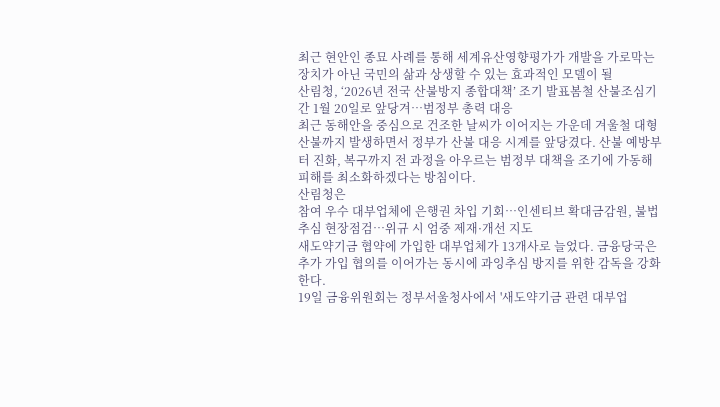최근 현안인 종묘 사례를 통해 세계유산영향평가가 개발을 가로막는 장치가 아닌 국민의 삶과 상생할 수 있는 효과적인 모델이 될
산림청, ‘2026년 전국 산불방지 종합대책’ 조기 발표봄철 산불조심기간 1월 20일로 앞당겨…범정부 총력 대응
최근 동해안을 중심으로 건조한 날씨가 이어지는 가운데 겨울철 대형 산불까지 발생하면서 정부가 산불 대응 시계를 앞당겼다. 산불 예방부터 진화, 복구까지 전 과정을 아우르는 범정부 대책을 조기에 가동해 피해를 최소화하겠다는 방침이다.
산림청은
참여 우수 대부업체에 은행권 차입 기회…인센티브 확대금감원, 불법추심 현장점검…위규 시 엄중 제재·개선 지도
새도약기금 협약에 가입한 대부업체가 13개사로 늘었다. 금융당국은 추가 가입 협의를 이어가는 동시에 과잉추심 방지를 위한 감독을 강화한다.
19일 금융위원회는 정부서울청사에서 '새도약기금 관련 대부업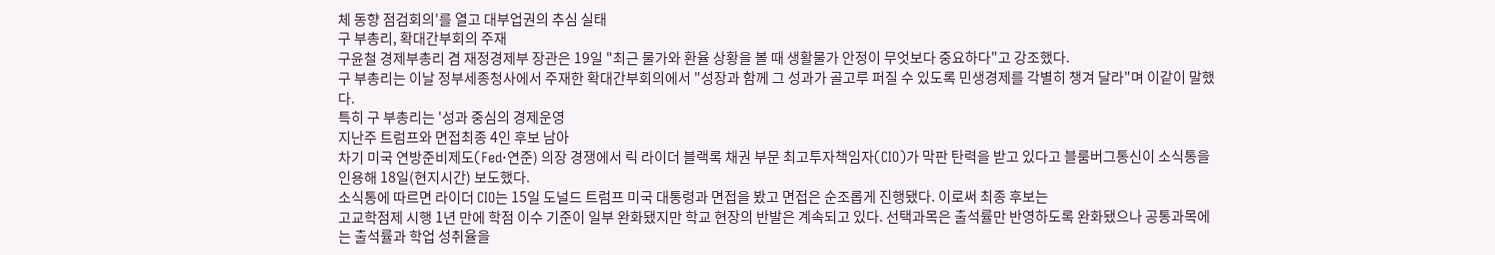체 동향 점검회의'를 열고 대부업권의 추심 실태
구 부총리, 확대간부회의 주재
구윤철 경제부총리 겸 재정경제부 장관은 19일 "최근 물가와 환율 상황을 볼 때 생활물가 안정이 무엇보다 중요하다"고 강조했다.
구 부총리는 이날 정부세종청사에서 주재한 확대간부회의에서 "성장과 함께 그 성과가 골고루 퍼질 수 있도록 민생경제를 각별히 챙겨 달라"며 이같이 말했다.
특히 구 부총리는 '성과 중심의 경제운영
지난주 트럼프와 면접최종 4인 후보 남아
차기 미국 연방준비제도(Fed·연준) 의장 경쟁에서 릭 라이더 블랙록 채권 부문 최고투자책임자(CIO)가 막판 탄력을 받고 있다고 블룸버그통신이 소식통을 인용해 18일(현지시간) 보도했다.
소식통에 따르면 라이더 CIO는 15일 도널드 트럼프 미국 대통령과 면접을 봤고 면접은 순조롭게 진행됐다. 이로써 최종 후보는
고교학점제 시행 1년 만에 학점 이수 기준이 일부 완화됐지만 학교 현장의 반발은 계속되고 있다. 선택과목은 출석률만 반영하도록 완화됐으나 공통과목에는 출석률과 학업 성취율을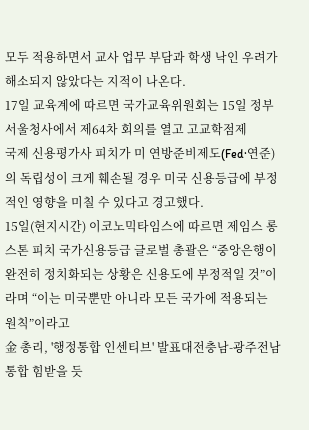모두 적용하면서 교사 업무 부담과 학생 낙인 우려가 해소되지 않았다는 지적이 나온다.
17일 교육계에 따르면 국가교육위원회는 15일 정부서울청사에서 제64차 회의를 열고 고교학점제
국제 신용평가사 피치가 미 연방준비제도(Fed·연준)의 독립성이 크게 훼손될 경우 미국 신용등급에 부정적인 영향을 미칠 수 있다고 경고했다.
15일(현지시간) 이코노믹타임스에 따르면 제임스 롱스톤 피치 국가신용등급 글로벌 총괄은 “중앙은행이 완전히 정치화되는 상황은 신용도에 부정적일 것”이라며 “이는 미국뿐만 아니라 모든 국가에 적용되는 원칙”이라고
金 총리, '행정통합 인센티브' 발표대전충남-광주전남 통합 힘받을 듯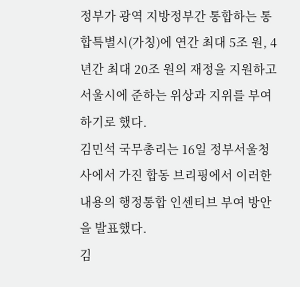정부가 광역 지방정부간 통합하는 통합특별시(가칭)에 연간 최대 5조 원, 4년간 최대 20조 원의 재정을 지원하고 서울시에 준하는 위상과 지위를 부여하기로 했다.
김민석 국무총리는 16일 정부서울청사에서 가진 합동 브리핑에서 이러한 내용의 행정통합 인센티브 부여 방안을 발표했다.
김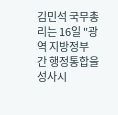김민석 국무총리는 16일 "광역 지방정부 간 행정통합을 성사시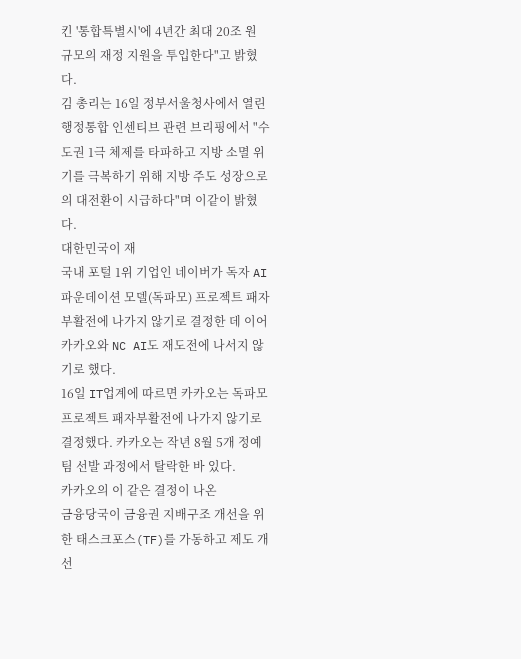킨 '통합특별시'에 4년간 최대 20조 원 규모의 재정 지원을 투입한다"고 밝혔다.
김 총리는 16일 정부서울청사에서 열린 행정통합 인센티브 관련 브리핑에서 "수도권 1극 체제를 타파하고 지방 소멸 위기를 극복하기 위해 지방 주도 성장으로의 대전환이 시급하다"며 이같이 밝혔다.
대한민국이 재
국내 포털 1위 기업인 네이버가 독자 AI 파운데이션 모델(독파모) 프로젝트 패자부활전에 나가지 않기로 결정한 데 이어 카카오와 NC AI도 재도전에 나서지 않기로 했다.
16일 IT업계에 따르면 카카오는 독파모 프로젝트 패자부활전에 나가지 않기로 결정했다. 카카오는 작년 8월 5개 정예팀 선발 과정에서 탈락한 바 있다.
카카오의 이 같은 결정이 나온
금융당국이 금융권 지배구조 개선을 위한 태스크포스(TF)를 가동하고 제도 개선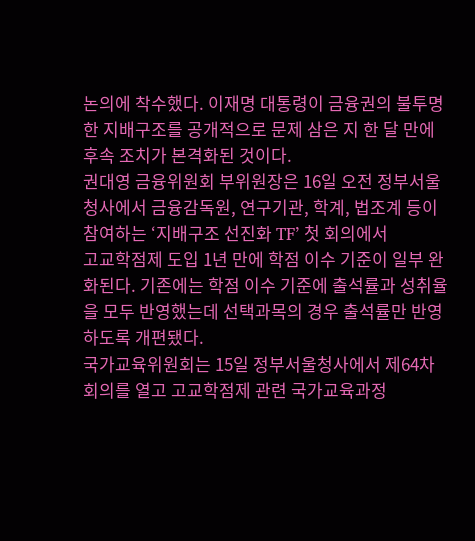논의에 착수했다. 이재명 대통령이 금융권의 불투명한 지배구조를 공개적으로 문제 삼은 지 한 달 만에 후속 조치가 본격화된 것이다.
권대영 금융위원회 부위원장은 16일 오전 정부서울청사에서 금융감독원, 연구기관, 학계, 법조계 등이 참여하는 ‘지배구조 선진화 TF’ 첫 회의에서
고교학점제 도입 1년 만에 학점 이수 기준이 일부 완화된다. 기존에는 학점 이수 기준에 출석률과 성취율을 모두 반영했는데 선택과목의 경우 출석률만 반영하도록 개편됐다.
국가교육위원회는 15일 정부서울청사에서 제64차 회의를 열고 고교학점제 관련 국가교육과정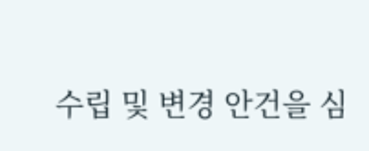수립 및 변경 안건을 심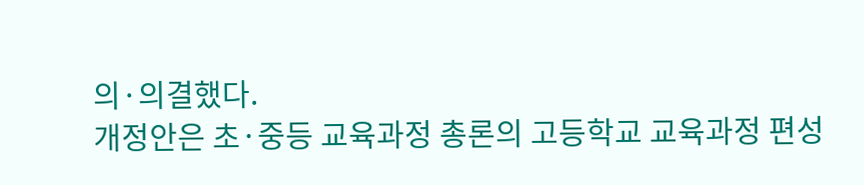의·의결했다.
개정안은 초·중등 교육과정 총론의 고등학교 교육과정 편성